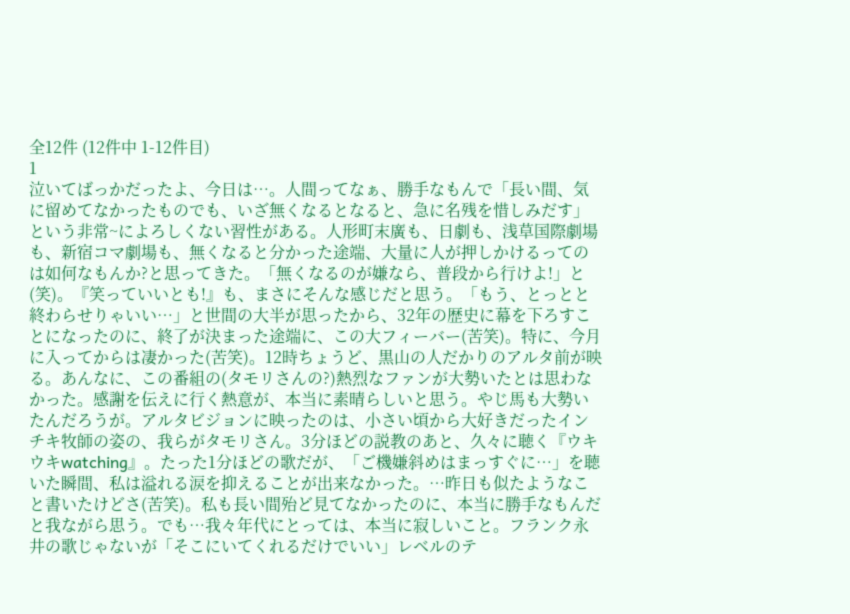全12件 (12件中 1-12件目)
1
泣いてばっかだったよ、今日は…。人間ってなぁ、勝手なもんで「長い間、気に留めてなかったものでも、いざ無くなるとなると、急に名残を惜しみだす」という非常~によろしくない習性がある。人形町末廣も、日劇も、浅草国際劇場も、新宿コマ劇場も、無くなると分かった途端、大量に人が押しかけるってのは如何なもんか?と思ってきた。「無くなるのが嫌なら、普段から行けよ!」と(笑)。『笑っていいとも!』も、まさにそんな感じだと思う。「もう、とっとと終わらせりゃいい…」と世間の大半が思ったから、32年の歴史に幕を下ろすことになったのに、終了が決まった途端に、この大フィーバー(苦笑)。特に、今月に入ってからは凄かった(苦笑)。12時ちょうど、黒山の人だかりのアルタ前が映る。あんなに、この番組の(タモリさんの?)熱烈なファンが大勢いたとは思わなかった。感謝を伝えに行く熱意が、本当に素晴らしいと思う。やじ馬も大勢いたんだろうが。アルタビジョンに映ったのは、小さい頃から大好きだったインチキ牧師の姿の、我らがタモリさん。3分ほどの説教のあと、久々に聴く『ウキウキwatching』。たった1分ほどの歌だが、「ご機嫌斜めはまっすぐに…」を聴いた瞬間、私は溢れる涙を抑えることが出来なかった。…昨日も似たようなこと書いたけどさ(苦笑)。私も長い間殆ど見てなかったのに、本当に勝手なもんだと我ながら思う。でも…我々年代にとっては、本当に寂しいこと。フランク永井の歌じゃないが「そこにいてくれるだけでいい」レベルのテ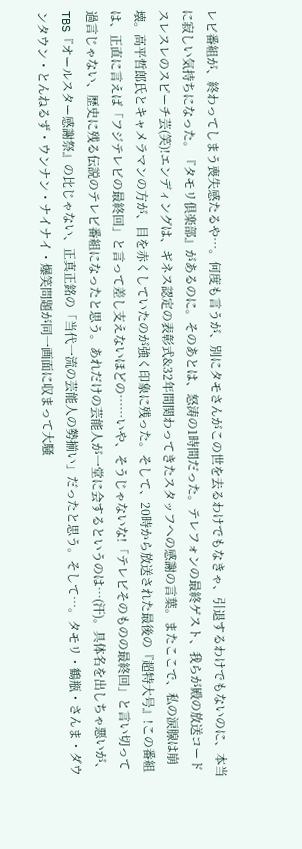レビ番組が、終わってしまう喪失感たるや…。何度も言うが、別にタモさんがこの世を去るわけでもなきゃ、引退するわけでもないのに、本当に寂しい気持ちになった。『タモリ倶楽部』があるのに。そのあとは、怒涛の1時間だった。テレフォンの最終ゲスト、我らが殿の放送コードスレスレのスピーチ芸(笑)!エンディングは、ギネス認定の表彰式&32年間関わってきたスタッフへの感謝の言葉。またここで、私の涙腺は崩壊。高平哲郎氏とキャメラマンの方が、目を赤くしていたのが強く印象に残った。そして、20時から放送された最後の『超特大号』!この番組は、正直に言えば「フジテレビの最終回」と言って差し支えないほどの……いや、そうじゃないな!「テレビそのものの最終回」と言い切って過言じゃない、歴史に残る伝説のテレビ番組になったと思う。あれだけの芸能人が一堂に会するというのは…(汗)。具体名を出しちゃ悪いが、TBS『オールスター感謝祭』の比じゃない、正真正銘の「当代一流の芸能人の勢揃い」だったと思う。そして…。タモリ・鶴瓶・さんま・ダウンタウン・とんねるず・ウンナン・ナイナイ・爆笑問題が同一画面に収まって大騒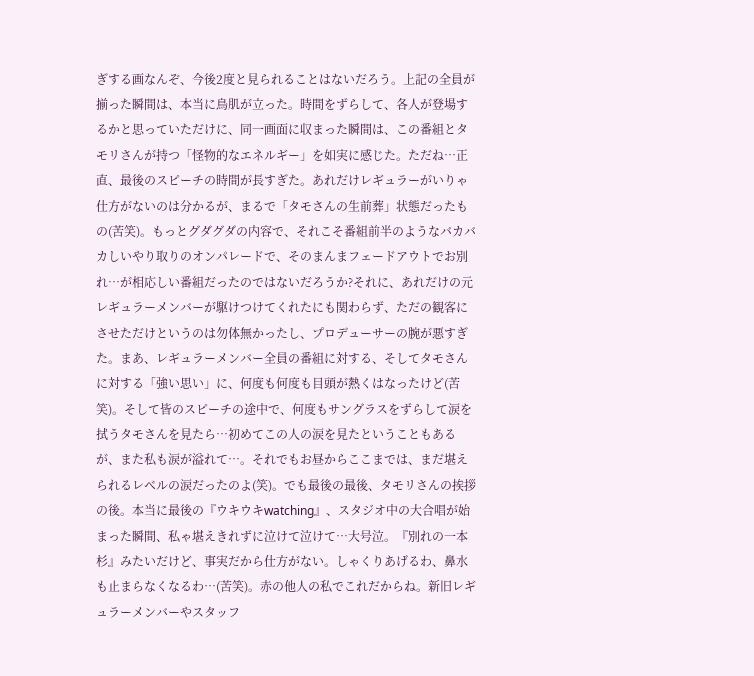ぎする画なんぞ、今後2度と見られることはないだろう。上記の全員が揃った瞬間は、本当に鳥肌が立った。時間をずらして、各人が登場するかと思っていただけに、同一画面に収まった瞬間は、この番組とタモリさんが持つ「怪物的なエネルギー」を如実に感じた。ただね…正直、最後のスピーチの時間が長すぎた。あれだけレギュラーがいりゃ仕方がないのは分かるが、まるで「タモさんの生前葬」状態だったもの(苦笑)。もっとグダグダの内容で、それこそ番組前半のようなバカバカしいやり取りのオンパレードで、そのまんまフェードアウトでお別れ…が相応しい番組だったのではないだろうか?それに、あれだけの元レギュラーメンバーが駆けつけてくれたにも関わらず、ただの観客にさせただけというのは勿体無かったし、プロデューサーの腕が悪すぎた。まあ、レギュラーメンバー全員の番組に対する、そしてタモさんに対する「強い思い」に、何度も何度も目頭が熱くはなったけど(苦笑)。そして皆のスピーチの途中で、何度もサングラスをずらして涙を拭うタモさんを見たら…初めてこの人の涙を見たということもあるが、また私も涙が溢れて…。それでもお昼からここまでは、まだ堪えられるレベルの涙だったのよ(笑)。でも最後の最後、タモリさんの挨拶の後。本当に最後の『ウキウキwatching』、スタジオ中の大合唱が始まった瞬間、私ゃ堪えきれずに泣けて泣けて…大号泣。『別れの一本杉』みたいだけど、事実だから仕方がない。しゃくりあげるわ、鼻水も止まらなくなるわ…(苦笑)。赤の他人の私でこれだからね。新旧レギュラーメンバーやスタッフ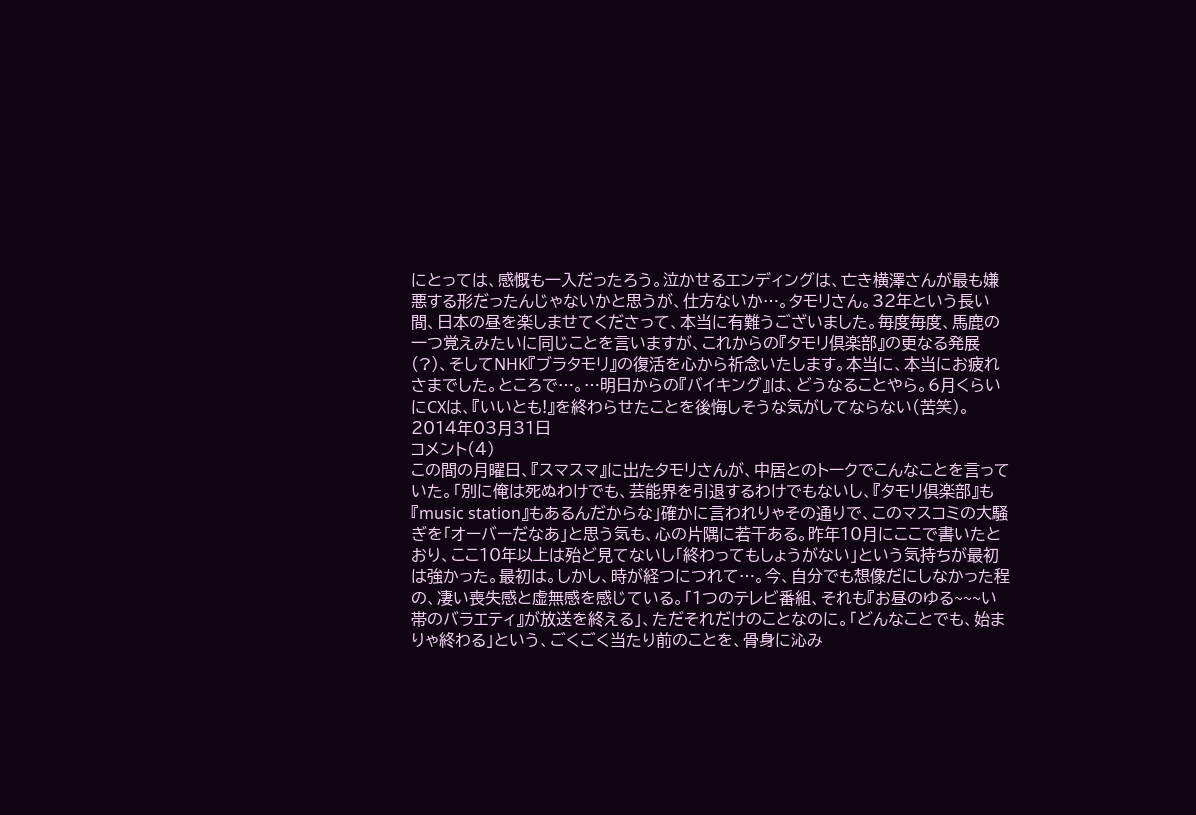にとっては、感慨も一入だったろう。泣かせるエンディングは、亡き横澤さんが最も嫌悪する形だったんじゃないかと思うが、仕方ないか…。タモリさん。32年という長い間、日本の昼を楽しませてくださって、本当に有難うございました。毎度毎度、馬鹿の一つ覚えみたいに同じことを言いますが、これからの『タモリ倶楽部』の更なる発展(?)、そしてNHK『ブラタモリ』の復活を心から祈念いたします。本当に、本当にお疲れさまでした。ところで…。…明日からの『バイキング』は、どうなることやら。6月くらいにCXは、『いいとも!』を終わらせたことを後悔しそうな気がしてならない(苦笑)。
2014年03月31日
コメント(4)
この間の月曜日、『スマスマ』に出たタモリさんが、中居とのトークでこんなことを言っていた。「別に俺は死ぬわけでも、芸能界を引退するわけでもないし、『タモリ倶楽部』も『music station』もあるんだからな」確かに言われりゃその通りで、このマスコミの大騒ぎを「オーバーだなあ」と思う気も、心の片隅に若干ある。昨年10月にここで書いたとおり、ここ10年以上は殆ど見てないし「終わってもしょうがない」という気持ちが最初は強かった。最初は。しかし、時が経つにつれて…。今、自分でも想像だにしなかった程の、凄い喪失感と虚無感を感じている。「1つのテレビ番組、それも『お昼のゆる~~~い帯のバラエティ』が放送を終える」、ただそれだけのことなのに。「どんなことでも、始まりゃ終わる」という、ごくごく当たり前のことを、骨身に沁み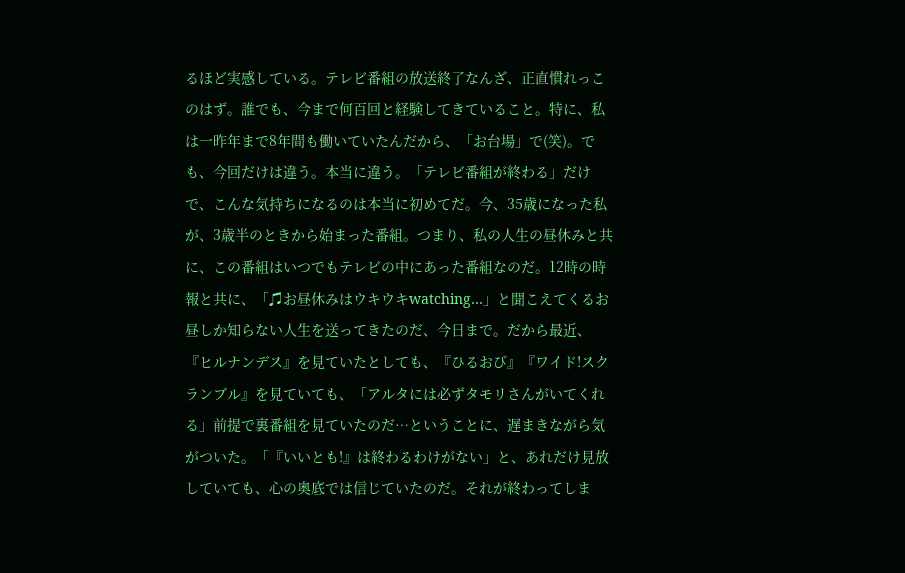るほど実感している。テレビ番組の放送終了なんざ、正直慣れっこのはず。誰でも、今まで何百回と経験してきていること。特に、私は一昨年まで8年間も働いていたんだから、「お台場」で(笑)。でも、今回だけは違う。本当に違う。「テレビ番組が終わる」だけで、こんな気持ちになるのは本当に初めてだ。今、35歳になった私が、3歳半のときから始まった番組。つまり、私の人生の昼休みと共に、この番組はいつでもテレビの中にあった番組なのだ。12時の時報と共に、「♫お昼休みはウキウキwatching…」と聞こえてくるお昼しか知らない人生を送ってきたのだ、今日まで。だから最近、『ヒルナンデス』を見ていたとしても、『ひるおび』『ワイド!スクランブル』を見ていても、「アルタには必ずタモリさんがいてくれる」前提で裏番組を見ていたのだ…ということに、遅まきながら気がついた。「『いいとも!』は終わるわけがない」と、あれだけ見放していても、心の奥底では信じていたのだ。それが終わってしま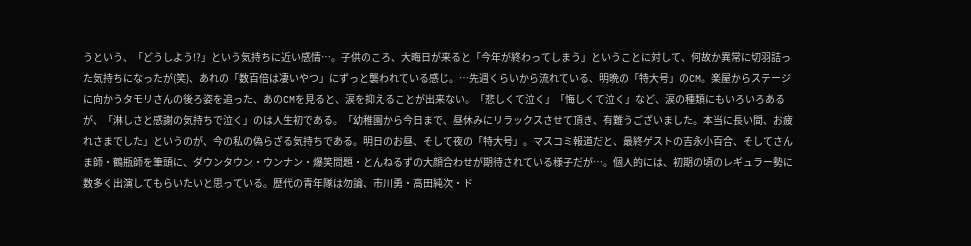うという、「どうしよう!?」という気持ちに近い感情…。子供のころ、大晦日が来ると「今年が終わってしまう」ということに対して、何故か異常に切羽詰った気持ちになったが(笑)、あれの「数百倍は凄いやつ」にずっと襲われている感じ。…先週くらいから流れている、明晩の「特大号」のCM。楽屋からステージに向かうタモリさんの後ろ姿を追った、あのCMを見ると、涙を抑えることが出来ない。「悲しくて泣く」「悔しくて泣く」など、涙の種類にもいろいろあるが、「淋しさと感謝の気持ちで泣く」のは人生初である。「幼稚園から今日まで、昼休みにリラックスさせて頂き、有難うございました。本当に長い間、お疲れさまでした」というのが、今の私の偽らざる気持ちである。明日のお昼、そして夜の「特大号」。マスコミ報道だと、最終ゲストの吉永小百合、そしてさんま師・鶴瓶師を筆頭に、ダウンタウン・ウンナン・爆笑問題・とんねるずの大顔合わせが期待されている様子だが…。個人的には、初期の頃のレギュラー勢に数多く出演してもらいたいと思っている。歴代の青年隊は勿論、市川勇・高田純次・ド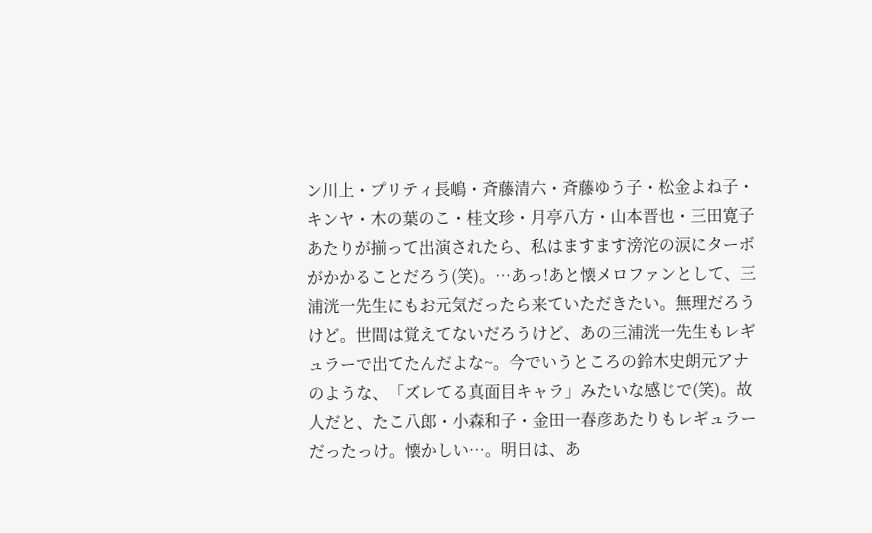ン川上・プリティ長嶋・斉藤清六・斉藤ゆう子・松金よね子・キンヤ・木の葉のこ・桂文珍・月亭八方・山本晋也・三田寛子あたりが揃って出演されたら、私はますます滂沱の涙にターボがかかることだろう(笑)。…あっ!あと懐メロファンとして、三浦洸一先生にもお元気だったら来ていただきたい。無理だろうけど。世間は覚えてないだろうけど、あの三浦洸一先生もレギュラーで出てたんだよな~。今でいうところの鈴木史朗元アナのような、「ズレてる真面目キャラ」みたいな感じで(笑)。故人だと、たこ八郎・小森和子・金田一春彦あたりもレギュラーだったっけ。懐かしい…。明日は、あ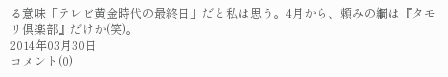る意味「テレビ黄金時代の最終日」だと私は思う。4月から、頼みの綱は『タモリ倶楽部』だけか(笑)。
2014年03月30日
コメント(0)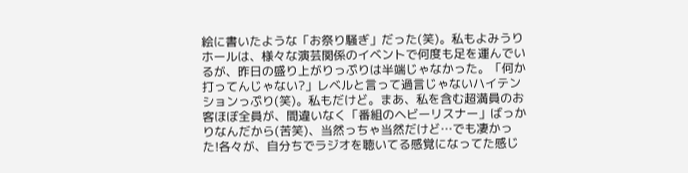絵に書いたような「お祭り騒ぎ」だった(笑)。私もよみうりホールは、様々な演芸関係のイベントで何度も足を運んでいるが、昨日の盛り上がりっぷりは半端じゃなかった。「何か打ってんじゃない?」レベルと言って過言じゃないハイテンションっぷり(笑)。私もだけど。まあ、私を含む超満員のお客ほぼ全員が、間違いなく「番組のヘビーリスナー」ばっかりなんだから(苦笑)、当然っちゃ当然だけど…でも凄かった!各々が、自分ちでラジオを聴いてる感覚になってた感じ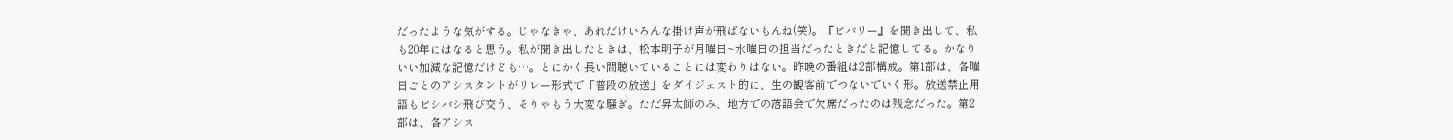だったような気がする。じゃなきゃ、あれだけいろんな掛け声が飛ばないもんね(笑)。『ビバリー』を聞き出して、私も20年にはなると思う。私が聞き出したときは、松本明子が月曜日~水曜日の担当だったときだと記憶してる。かなりいい加減な記憶だけども…。とにかく長い間聴いていることには変わりはない。昨晩の番組は2部構成。第1部は、各曜日ごとのアシスタントがリレー形式で「普段の放送」をダイジェスト的に、生の観客前でつないでいく形。放送禁止用語もビシバシ飛び交う、そりゃもう大変な騒ぎ。ただ昇太師のみ、地方での落語会で欠席だったのは残念だった。第2部は、各アシス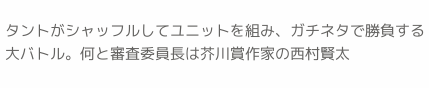タントがシャッフルしてユニットを組み、ガチネタで勝負する大バトル。何と審査委員長は芥川賞作家の西村賢太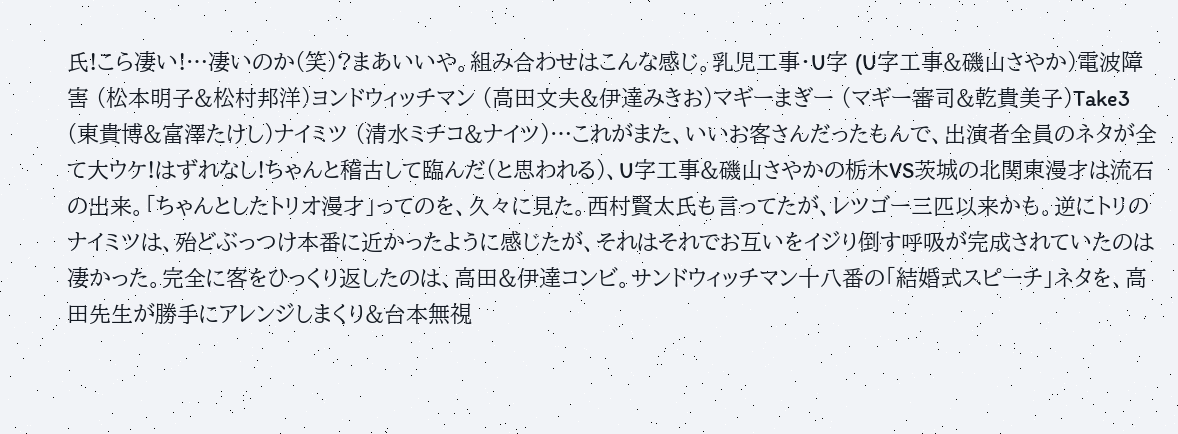氏!こら凄い!…凄いのか(笑)?まあいいや。組み合わせはこんな感じ。乳児工事・U字 (U字工事&磯山さやか)電波障害 (松本明子&松村邦洋)ヨンドウィッチマン (高田文夫&伊達みきお)マギーまぎー (マギー審司&乾貴美子)Take3 (東貴博&富澤たけし)ナイミツ (清水ミチコ&ナイツ)…これがまた、いいお客さんだったもんで、出演者全員のネタが全て大ウケ!はずれなし!ちゃんと稽古して臨んだ(と思われる)、U字工事&磯山さやかの栃木VS茨城の北関東漫才は流石の出来。「ちゃんとしたトリオ漫才」ってのを、久々に見た。西村賢太氏も言ってたが、レツゴー三匹以来かも。逆にトリのナイミツは、殆どぶっつけ本番に近かったように感じたが、それはそれでお互いをイジり倒す呼吸が完成されていたのは凄かった。完全に客をひっくり返したのは、高田&伊達コンビ。サンドウィッチマン十八番の「結婚式スピーチ」ネタを、高田先生が勝手にアレンジしまくり&台本無視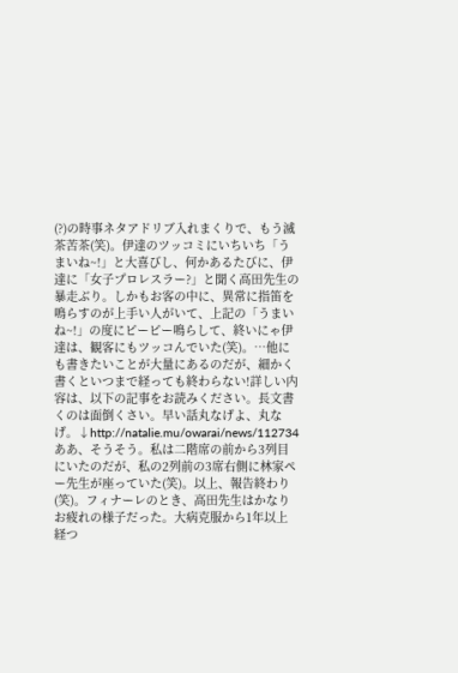(?)の時事ネタアドリブ入れまくりで、もう滅茶苦茶(笑)。伊達のツッコミにいちいち「うまいね~!」と大喜びし、何かあるたびに、伊達に「女子プロレスラー?」と聞く高田先生の暴走ぶり。しかもお客の中に、異常に指笛を鳴らすのが上手い人がいて、上記の「うまいね~!」の度にピーピー鳴らして、終いにゃ伊達は、観客にもツッコんでいた(笑)。…他にも書きたいことが大量にあるのだが、細かく書くといつまで経っても終わらない!詳しい内容は、以下の記事をお読みください。長文書くのは面倒くさい。早い話丸なげよ、丸なげ。↓http://natalie.mu/owarai/news/112734ああ、そうそう。私は二階席の前から3列目にいたのだが、私の2列前の3席右側に林家ペー先生が座っていた(笑)。以上、報告終わり(笑)。フィナーレのとき、高田先生はかなりお疲れの様子だった。大病克服から1年以上経つ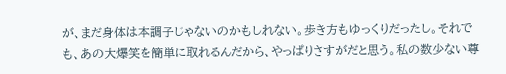が、まだ身体は本調子じゃないのかもしれない。歩き方もゆっくりだったし。それでも、あの大爆笑を簡単に取れるんだから、やっぱりさすがだと思う。私の数少ない尊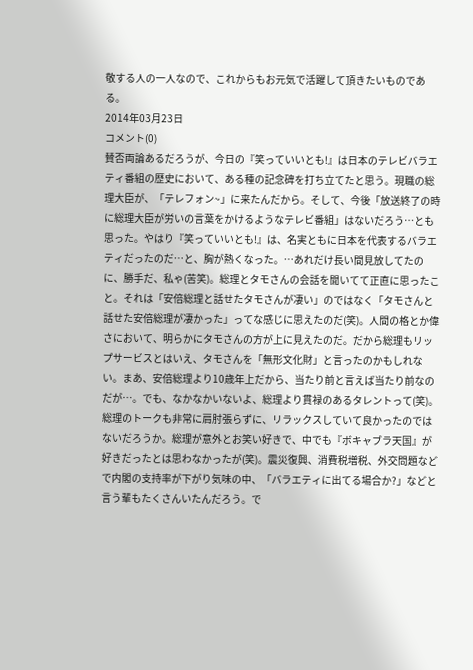敬する人の一人なので、これからもお元気で活躍して頂きたいものである。
2014年03月23日
コメント(0)
賛否両論あるだろうが、今日の『笑っていいとも!』は日本のテレビバラエティ番組の歴史において、ある種の記念碑を打ち立てたと思う。現職の総理大臣が、「テレフォン~」に来たんだから。そして、今後「放送終了の時に総理大臣が労いの言葉をかけるようなテレビ番組」はないだろう…とも思った。やはり『笑っていいとも!』は、名実ともに日本を代表するバラエティだったのだ…と、胸が熱くなった。…あれだけ長い間見放してたのに、勝手だ、私ゃ(苦笑)。総理とタモさんの会話を聞いてて正直に思ったこと。それは「安倍総理と話せたタモさんが凄い」のではなく「タモさんと話せた安倍総理が凄かった」ってな感じに思えたのだ(笑)。人間の格とか偉さにおいて、明らかにタモさんの方が上に見えたのだ。だから総理もリップサービスとはいえ、タモさんを「無形文化財」と言ったのかもしれない。まあ、安倍総理より10歳年上だから、当たり前と言えば当たり前なのだが…。でも、なかなかいないよ、総理より貫禄のあるタレントって(笑)。総理のトークも非常に肩肘張らずに、リラックスしていて良かったのではないだろうか。総理が意外とお笑い好きで、中でも『ボキャブラ天国』が好きだったとは思わなかったが(笑)。震災復興、消費税増税、外交問題などで内閣の支持率が下がり気味の中、「バラエティに出てる場合か?」などと言う輩もたくさんいたんだろう。で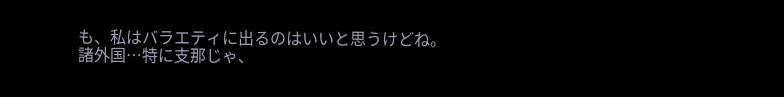も、私はバラエティに出るのはいいと思うけどね。諸外国…特に支那じゃ、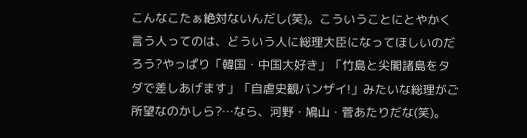こんなこたぁ絶対ないんだし(笑)。こういうことにとやかく言う人ってのは、どういう人に総理大臣になってほしいのだろう?やっぱり「韓国・中国大好き」「竹島と尖閣諸島をタダで差しあげます」「自虐史観バンザイ!」みたいな総理がご所望なのかしら?…なら、河野・鳩山・菅あたりだな(笑)。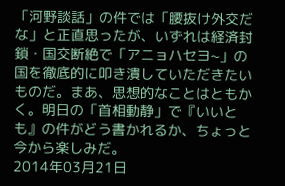「河野談話」の件では「腰抜け外交だな」と正直思ったが、いずれは経済封鎖・国交断絶で「アニョハセヨ~」の国を徹底的に叩き潰していただきたいものだ。まあ、思想的なことはともかく。明日の「首相動静」で『いいとも』の件がどう書かれるか、ちょっと今から楽しみだ。
2014年03月21日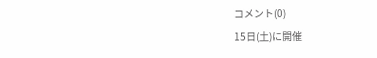コメント(0)
15日(土)に開催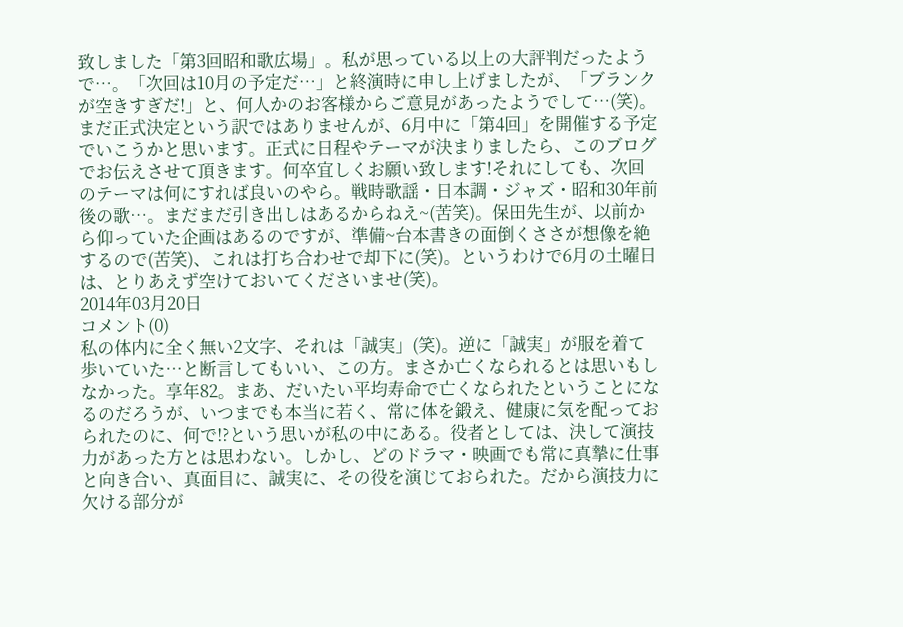致しました「第3回昭和歌広場」。私が思っている以上の大評判だったようで…。「次回は10月の予定だ…」と終演時に申し上げましたが、「ブランクが空きすぎだ!」と、何人かのお客様からご意見があったようでして…(笑)。まだ正式決定という訳ではありませんが、6月中に「第4回」を開催する予定でいこうかと思います。正式に日程やテーマが決まりましたら、このブログでお伝えさせて頂きます。何卒宜しくお願い致します!それにしても、次回のテーマは何にすれば良いのやら。戦時歌謡・日本調・ジャズ・昭和30年前後の歌…。まだまだ引き出しはあるからねえ~(苦笑)。保田先生が、以前から仰っていた企画はあるのですが、準備~台本書きの面倒くささが想像を絶するので(苦笑)、これは打ち合わせで却下に(笑)。というわけで6月の土曜日は、とりあえず空けておいてくださいませ(笑)。
2014年03月20日
コメント(0)
私の体内に全く無い2文字、それは「誠実」(笑)。逆に「誠実」が服を着て歩いていた…と断言してもいい、この方。まさか亡くなられるとは思いもしなかった。享年82。まあ、だいたい平均寿命で亡くなられたということになるのだろうが、いつまでも本当に若く、常に体を鍛え、健康に気を配っておられたのに、何で!?という思いが私の中にある。役者としては、決して演技力があった方とは思わない。しかし、どのドラマ・映画でも常に真摯に仕事と向き合い、真面目に、誠実に、その役を演じておられた。だから演技力に欠ける部分が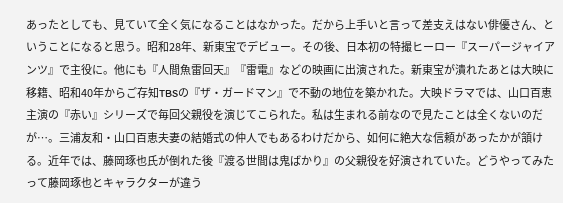あったとしても、見ていて全く気になることはなかった。だから上手いと言って差支えはない俳優さん、ということになると思う。昭和28年、新東宝でデビュー。その後、日本初の特撮ヒーロー『スーパージャイアンツ』で主役に。他にも『人間魚雷回天』『雷電』などの映画に出演された。新東宝が潰れたあとは大映に移籍、昭和40年からご存知TBSの『ザ・ガードマン』で不動の地位を築かれた。大映ドラマでは、山口百恵主演の『赤い』シリーズで毎回父親役を演じてこられた。私は生まれる前なので見たことは全くないのだが…。三浦友和・山口百恵夫妻の結婚式の仲人でもあるわけだから、如何に絶大な信頼があったかが頷ける。近年では、藤岡琢也氏が倒れた後『渡る世間は鬼ばかり』の父親役を好演されていた。どうやってみたって藤岡琢也とキャラクターが違う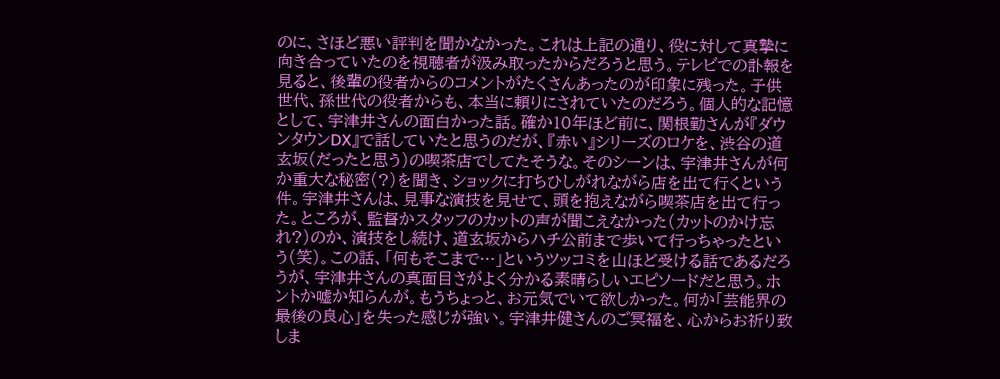のに、さほど悪い評判を聞かなかった。これは上記の通り、役に対して真摯に向き合っていたのを視聴者が汲み取ったからだろうと思う。テレビでの訃報を見ると、後輩の役者からのコメントがたくさんあったのが印象に残った。子供世代、孫世代の役者からも、本当に頼りにされていたのだろう。個人的な記憶として、宇津井さんの面白かった話。確か10年ほど前に、関根勤さんが『ダウンタウンDX』で話していたと思うのだが、『赤い』シリーズのロケを、渋谷の道玄坂(だったと思う)の喫茶店でしてたそうな。そのシーンは、宇津井さんが何か重大な秘密(?)を聞き、ショックに打ちひしがれながら店を出て行くという件。宇津井さんは、見事な演技を見せて、頭を抱えながら喫茶店を出て行った。ところが、監督かスタッフのカットの声が聞こえなかった(カットのかけ忘れ?)のか、演技をし続け、道玄坂からハチ公前まで歩いて行っちゃったという(笑)。この話、「何もそこまで…」というツッコミを山ほど受ける話であるだろうが、宇津井さんの真面目さがよく分かる素晴らしいエピソードだと思う。ホントか嘘か知らんが。もうちょっと、お元気でいて欲しかった。何か「芸能界の最後の良心」を失った感じが強い。宇津井健さんのご冥福を、心からお祈り致しま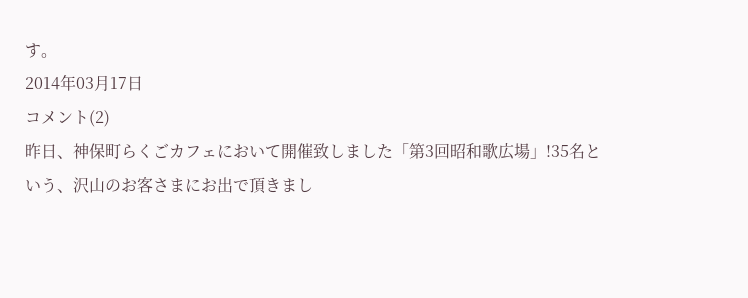す。
2014年03月17日
コメント(2)
昨日、神保町らくごカフェにおいて開催致しました「第3回昭和歌広場」!35名という、沢山のお客さまにお出で頂きまし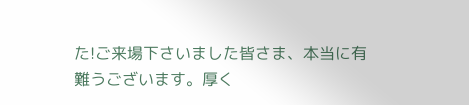た!ご来場下さいました皆さま、本当に有難うございます。厚く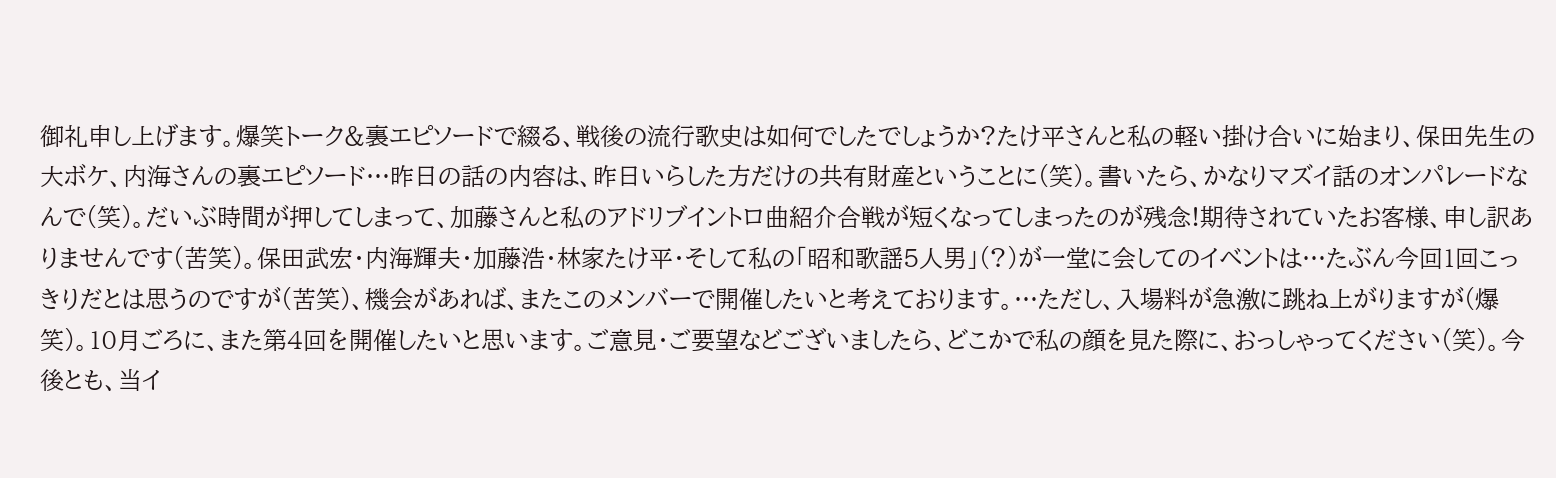御礼申し上げます。爆笑トーク&裏エピソードで綴る、戦後の流行歌史は如何でしたでしょうか?たけ平さんと私の軽い掛け合いに始まり、保田先生の大ボケ、内海さんの裏エピソード…昨日の話の内容は、昨日いらした方だけの共有財産ということに(笑)。書いたら、かなりマズイ話のオンパレードなんで(笑)。だいぶ時間が押してしまって、加藤さんと私のアドリブイントロ曲紹介合戦が短くなってしまったのが残念!期待されていたお客様、申し訳ありませんです(苦笑)。保田武宏・内海輝夫・加藤浩・林家たけ平・そして私の「昭和歌謡5人男」(?)が一堂に会してのイベントは…たぶん今回1回こっきりだとは思うのですが(苦笑)、機会があれば、またこのメンバーで開催したいと考えております。…ただし、入場料が急激に跳ね上がりますが(爆笑)。10月ごろに、また第4回を開催したいと思います。ご意見・ご要望などございましたら、どこかで私の顔を見た際に、おっしゃってください(笑)。今後とも、当イ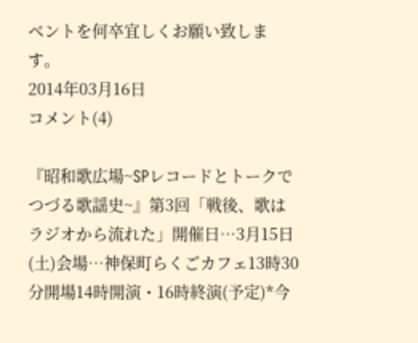ベントを何卒宜しくお願い致します。
2014年03月16日
コメント(4)

『昭和歌広場~SPレコードとトークでつづる歌謡史~』第3回「戦後、歌はラジオから流れた」開催日…3月15日(土)会場…神保町らくごカフェ13時30分開場14時開演・16時終演(予定)*今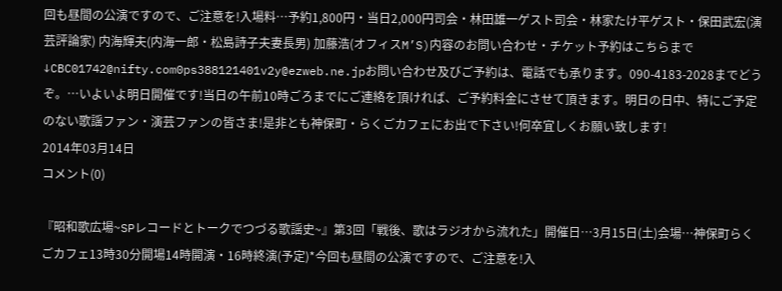回も昼間の公演ですので、ご注意を!入場料…予約1,800円・当日2,000円司会・林田雄一ゲスト司会・林家たけ平ゲスト・保田武宏(演芸評論家) 内海輝夫(内海一郎・松島詩子夫妻長男) 加藤浩(オフィスM’S)内容のお問い合わせ・チケット予約はこちらまで↓CBC01742@nifty.com0ps388121401v2y@ezweb.ne.jpお問い合わせ及びご予約は、電話でも承ります。090-4183-2028までどうぞ。…いよいよ明日開催です!当日の午前10時ごろまでにご連絡を頂ければ、ご予約料金にさせて頂きます。明日の日中、特にご予定のない歌謡ファン・演芸ファンの皆さま!是非とも神保町・らくごカフェにお出で下さい!何卒宜しくお願い致します!
2014年03月14日
コメント(0)

『昭和歌広場~SPレコードとトークでつづる歌謡史~』第3回「戦後、歌はラジオから流れた」開催日…3月15日(土)会場…神保町らくごカフェ13時30分開場14時開演・16時終演(予定)*今回も昼間の公演ですので、ご注意を!入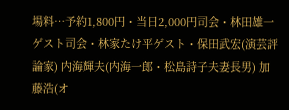場料…予約1,800円・当日2,000円司会・林田雄一ゲスト司会・林家たけ平ゲスト・保田武宏(演芸評論家) 内海輝夫(内海一郎・松島詩子夫妻長男) 加藤浩(オ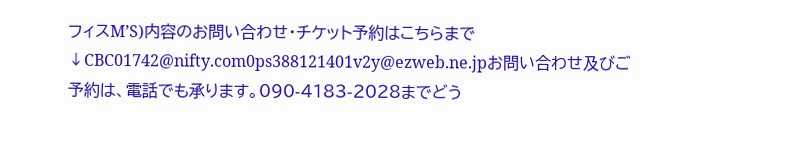フィスM’S)内容のお問い合わせ・チケット予約はこちらまで↓CBC01742@nifty.com0ps388121401v2y@ezweb.ne.jpお問い合わせ及びご予約は、電話でも承ります。090-4183-2028までどう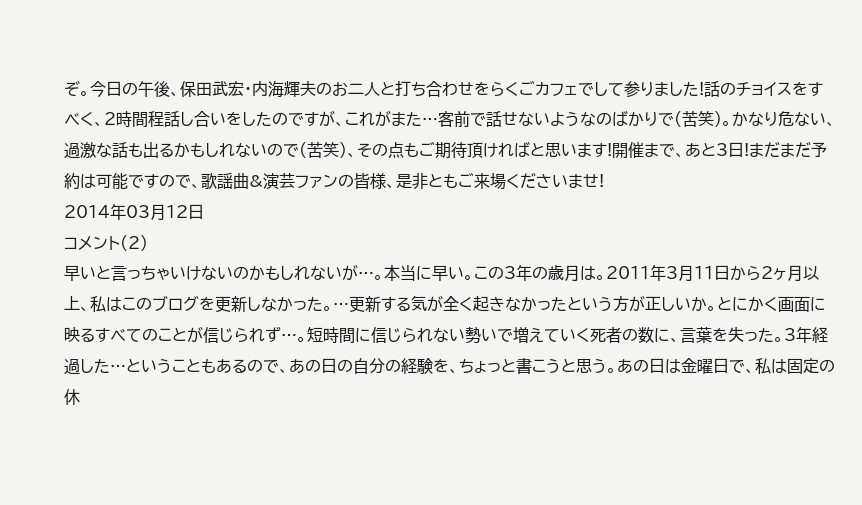ぞ。今日の午後、保田武宏・内海輝夫のお二人と打ち合わせをらくごカフェでして参りました!話のチョイスをすべく、2時間程話し合いをしたのですが、これがまた…客前で話せないようなのばかりで(苦笑)。かなり危ない、過激な話も出るかもしれないので(苦笑)、その点もご期待頂ければと思います!開催まで、あと3日!まだまだ予約は可能ですので、歌謡曲&演芸ファンの皆様、是非ともご来場くださいませ!
2014年03月12日
コメント(2)
早いと言っちゃいけないのかもしれないが…。本当に早い。この3年の歳月は。2011年3月11日から2ヶ月以上、私はこのブログを更新しなかった。…更新する気が全く起きなかったという方が正しいか。とにかく画面に映るすべてのことが信じられず…。短時間に信じられない勢いで増えていく死者の数に、言葉を失った。3年経過した…ということもあるので、あの日の自分の経験を、ちょっと書こうと思う。あの日は金曜日で、私は固定の休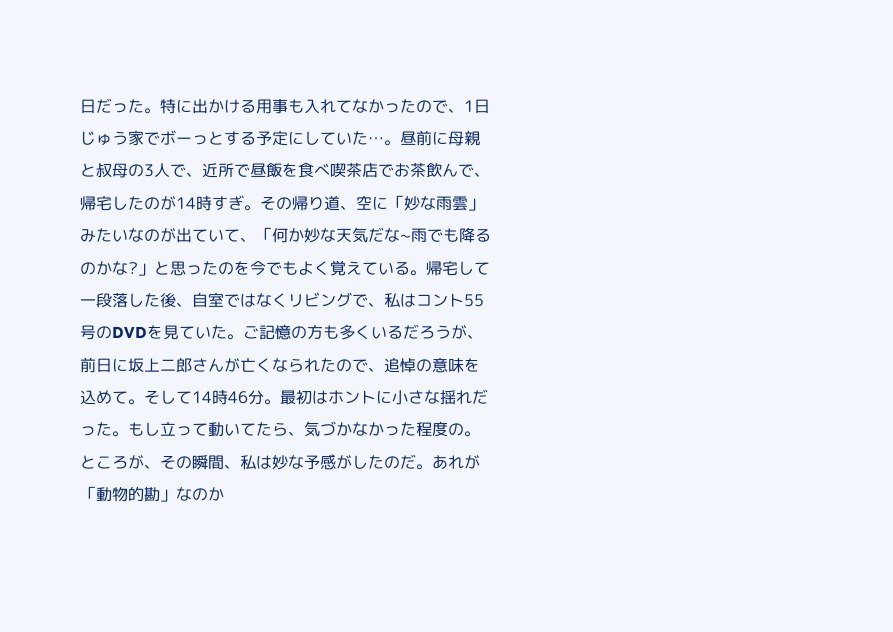日だった。特に出かける用事も入れてなかったので、1日じゅう家でボーっとする予定にしていた…。昼前に母親と叔母の3人で、近所で昼飯を食べ喫茶店でお茶飲んで、帰宅したのが14時すぎ。その帰り道、空に「妙な雨雲」みたいなのが出ていて、「何か妙な天気だな~雨でも降るのかな?」と思ったのを今でもよく覚えている。帰宅して一段落した後、自室ではなくリビングで、私はコント55号のDVDを見ていた。ご記憶の方も多くいるだろうが、前日に坂上二郎さんが亡くなられたので、追悼の意味を込めて。そして14時46分。最初はホントに小さな揺れだった。もし立って動いてたら、気づかなかった程度の。ところが、その瞬間、私は妙な予感がしたのだ。あれが「動物的勘」なのか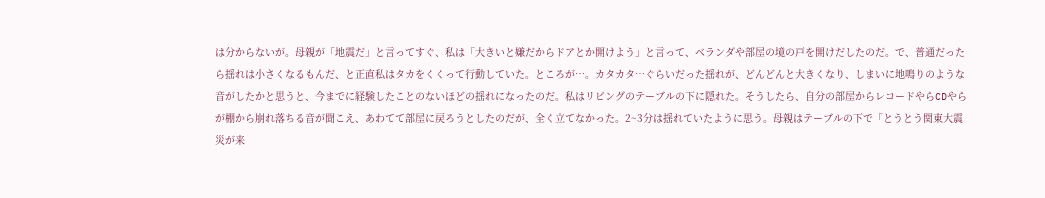は分からないが。母親が「地震だ」と言ってすぐ、私は「大きいと嫌だからドアとか開けよう」と言って、ベランダや部屋の境の戸を開けだしたのだ。で、普通だったら揺れは小さくなるもんだ、と正直私はタカをくくって行動していた。ところが…。カタカタ…ぐらいだった揺れが、どんどんと大きくなり、しまいに地鳴りのような音がしたかと思うと、今までに経験したことのないほどの揺れになったのだ。私はリビングのテーブルの下に隠れた。そうしたら、自分の部屋からレコードやらCDやらが棚から崩れ落ちる音が聞こえ、あわてて部屋に戻ろうとしたのだが、全く立てなかった。2~3分は揺れていたように思う。母親はテーブルの下で「とうとう関東大震災が来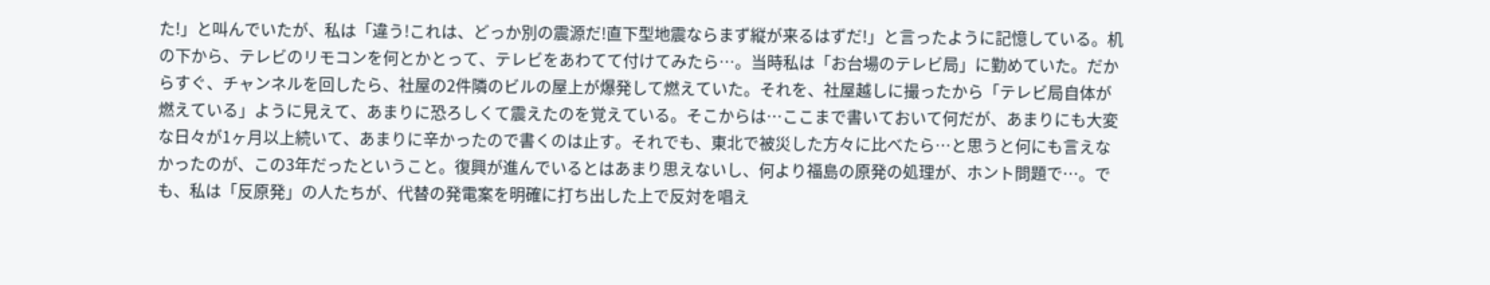た!」と叫んでいたが、私は「違う!これは、どっか別の震源だ!直下型地震ならまず縦が来るはずだ!」と言ったように記憶している。机の下から、テレビのリモコンを何とかとって、テレビをあわてて付けてみたら…。当時私は「お台場のテレビ局」に勤めていた。だからすぐ、チャンネルを回したら、社屋の2件隣のビルの屋上が爆発して燃えていた。それを、社屋越しに撮ったから「テレビ局自体が燃えている」ように見えて、あまりに恐ろしくて震えたのを覚えている。そこからは…ここまで書いておいて何だが、あまりにも大変な日々が1ヶ月以上続いて、あまりに辛かったので書くのは止す。それでも、東北で被災した方々に比べたら…と思うと何にも言えなかったのが、この3年だったということ。復興が進んでいるとはあまり思えないし、何より福島の原発の処理が、ホント問題で…。でも、私は「反原発」の人たちが、代替の発電案を明確に打ち出した上で反対を唱え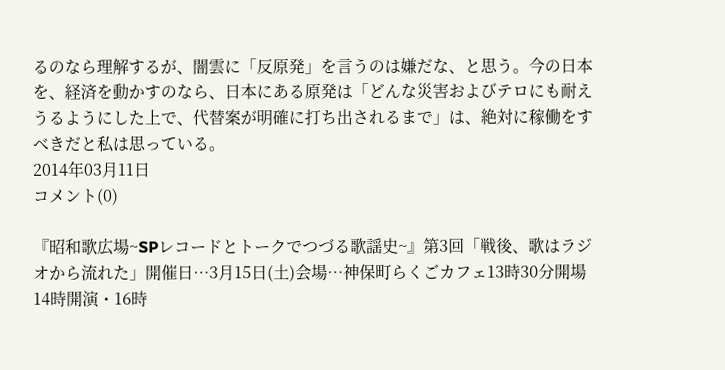るのなら理解するが、闇雲に「反原発」を言うのは嫌だな、と思う。今の日本を、経済を動かすのなら、日本にある原発は「どんな災害およびテロにも耐えうるようにした上で、代替案が明確に打ち出されるまで」は、絶対に稼働をすべきだと私は思っている。
2014年03月11日
コメント(0)

『昭和歌広場~SPレコードとトークでつづる歌謡史~』第3回「戦後、歌はラジオから流れた」開催日…3月15日(土)会場…神保町らくごカフェ13時30分開場14時開演・16時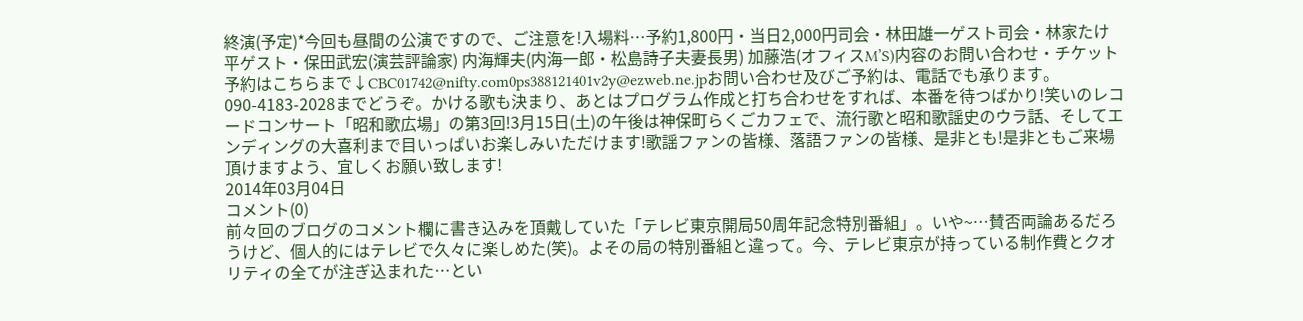終演(予定)*今回も昼間の公演ですので、ご注意を!入場料…予約1,800円・当日2,000円司会・林田雄一ゲスト司会・林家たけ平ゲスト・保田武宏(演芸評論家) 内海輝夫(内海一郎・松島詩子夫妻長男) 加藤浩(オフィスM’S)内容のお問い合わせ・チケット予約はこちらまで↓CBC01742@nifty.com0ps388121401v2y@ezweb.ne.jpお問い合わせ及びご予約は、電話でも承ります。090-4183-2028までどうぞ。かける歌も決まり、あとはプログラム作成と打ち合わせをすれば、本番を待つばかり!笑いのレコードコンサート「昭和歌広場」の第3回!3月15日(土)の午後は神保町らくごカフェで、流行歌と昭和歌謡史のウラ話、そしてエンディングの大喜利まで目いっぱいお楽しみいただけます!歌謡ファンの皆様、落語ファンの皆様、是非とも!是非ともご来場頂けますよう、宜しくお願い致します!
2014年03月04日
コメント(0)
前々回のブログのコメント欄に書き込みを頂戴していた「テレビ東京開局50周年記念特別番組」。いや~…賛否両論あるだろうけど、個人的にはテレビで久々に楽しめた(笑)。よその局の特別番組と違って。今、テレビ東京が持っている制作費とクオリティの全てが注ぎ込まれた…とい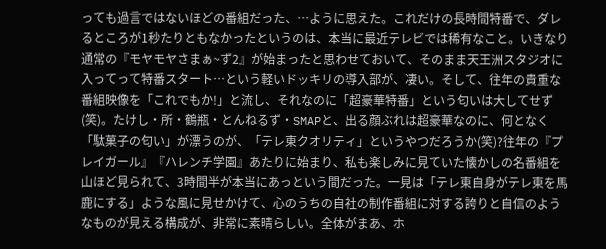っても過言ではないほどの番組だった、…ように思えた。これだけの長時間特番で、ダレるところが1秒たりともなかったというのは、本当に最近テレビでは稀有なこと。いきなり通常の『モヤモヤさまぁ~ず2』が始まったと思わせておいて、そのまま天王洲スタジオに入ってって特番スタート…という軽いドッキリの導入部が、凄い。そして、往年の貴重な番組映像を「これでもか!」と流し、それなのに「超豪華特番」という匂いは大してせず(笑)。たけし・所・鶴瓶・とんねるず・SMAPと、出る顔ぶれは超豪華なのに、何となく「駄菓子の匂い」が漂うのが、「テレ東クオリティ」というやつだろうか(笑)?往年の『プレイガール』『ハレンチ学園』あたりに始まり、私も楽しみに見ていた懐かしの名番組を山ほど見られて、3時間半が本当にあっという間だった。一見は「テレ東自身がテレ東を馬鹿にする」ような風に見せかけて、心のうちの自社の制作番組に対する誇りと自信のようなものが見える構成が、非常に素晴らしい。全体がまあ、ホ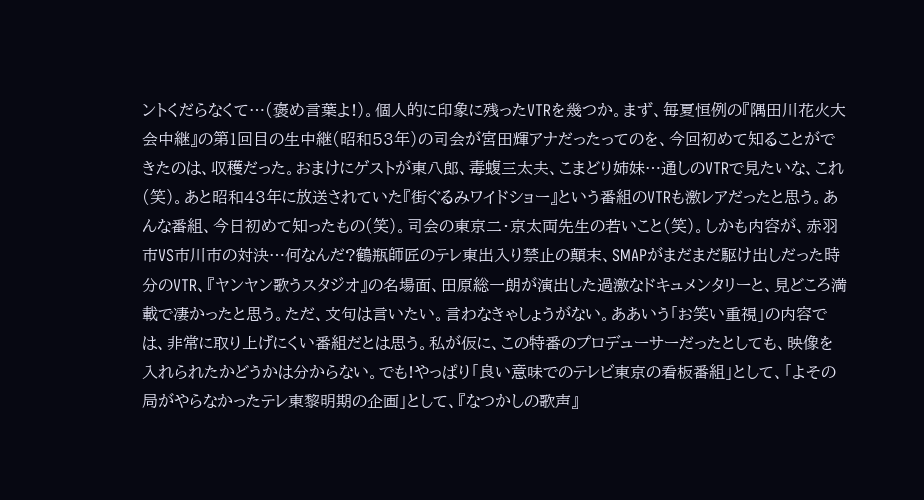ントくだらなくて…(褒め言葉よ!)。個人的に印象に残ったVTRを幾つか。まず、毎夏恒例の『隅田川花火大会中継』の第1回目の生中継(昭和53年)の司会が宮田輝アナだったってのを、今回初めて知ることができたのは、収穫だった。おまけにゲストが東八郎、毒蝮三太夫、こまどり姉妹…通しのVTRで見たいな、これ(笑)。あと昭和43年に放送されていた『街ぐるみワイドショー』という番組のVTRも激レアだったと思う。あんな番組、今日初めて知ったもの(笑)。司会の東京二・京太両先生の若いこと(笑)。しかも内容が、赤羽市VS市川市の対決…何なんだ?鶴瓶師匠のテレ東出入り禁止の顛末、SMAPがまだまだ駆け出しだった時分のVTR、『ヤンヤン歌うスタジオ』の名場面、田原総一朗が演出した過激なドキュメンタリーと、見どころ満載で凄かったと思う。ただ、文句は言いたい。言わなきゃしょうがない。ああいう「お笑い重視」の内容では、非常に取り上げにくい番組だとは思う。私が仮に、この特番のプロデューサーだったとしても、映像を入れられたかどうかは分からない。でも!やっぱり「良い意味でのテレビ東京の看板番組」として、「よその局がやらなかったテレ東黎明期の企画」として、『なつかしの歌声』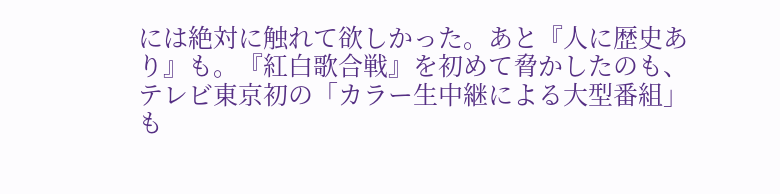には絶対に触れて欲しかった。あと『人に歴史あり』も。『紅白歌合戦』を初めて脅かしたのも、テレビ東京初の「カラー生中継による大型番組」も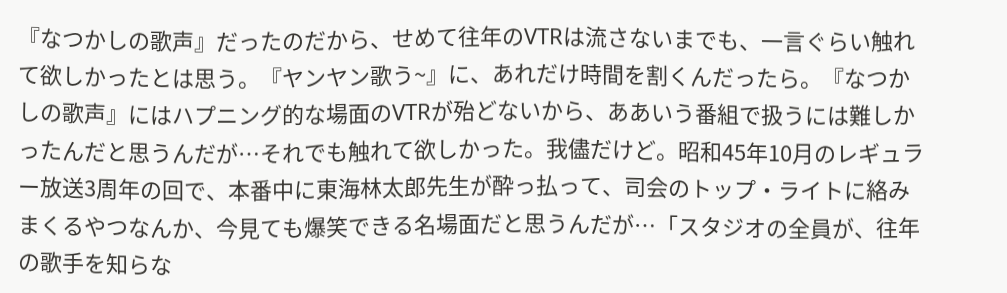『なつかしの歌声』だったのだから、せめて往年のVTRは流さないまでも、一言ぐらい触れて欲しかったとは思う。『ヤンヤン歌う~』に、あれだけ時間を割くんだったら。『なつかしの歌声』にはハプニング的な場面のVTRが殆どないから、ああいう番組で扱うには難しかったんだと思うんだが…それでも触れて欲しかった。我儘だけど。昭和45年10月のレギュラー放送3周年の回で、本番中に東海林太郎先生が酔っ払って、司会のトップ・ライトに絡みまくるやつなんか、今見ても爆笑できる名場面だと思うんだが…「スタジオの全員が、往年の歌手を知らな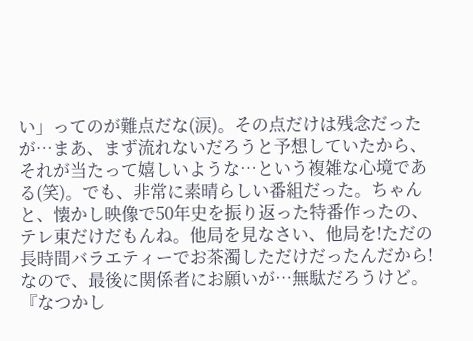い」ってのが難点だな(涙)。その点だけは残念だったが…まあ、まず流れないだろうと予想していたから、それが当たって嬉しいような…という複雑な心境である(笑)。でも、非常に素晴らしい番組だった。ちゃんと、懐かし映像で50年史を振り返った特番作ったの、テレ東だけだもんね。他局を見なさい、他局を!ただの長時間バラエティーでお茶濁しただけだったんだから!なので、最後に関係者にお願いが…無駄だろうけど。『なつかし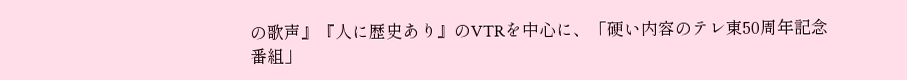の歌声』『人に歴史あり』のVTRを中心に、「硬い内容のテレ東50周年記念番組」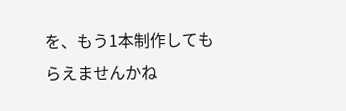を、もう1本制作してもらえませんかね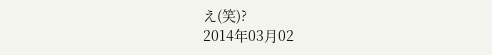え(笑)?
2014年03月02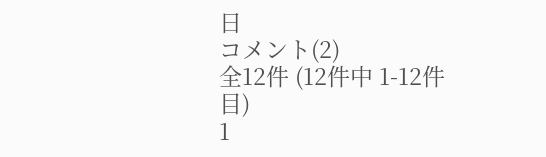日
コメント(2)
全12件 (12件中 1-12件目)
1